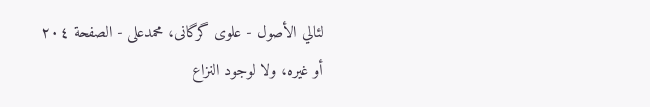لئالي الأصول - علوی گرگانی، محمدعلی - الصفحة ٢٠٤
أو غيره، ولا لوجود النزاع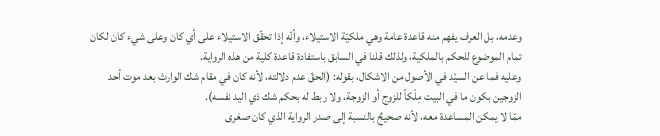وعدمه، بل العرف يفهم منه قاعدة عامة وهي ملكيّة الاستيلاء، وأنّه إذا تحقّق الاستيلاء على أي كان وعلى شيء كان لكان تمام الموضوع للحكم بالملكية، ولذلك قلنا في السابق باستفادة قاعدة كلية من هذه الرواية.
وعليه فما عن السيّد في الأصول من الاشكال، بقوله: (الحقّ عدم دلالته، لأنه كان في مقام شك الوارث بعد موت أحد الزوجين بكون ما في البيت مِلْكاً للزوج أو الزوجة، ولا ربط له بحكم شك ذي اليد نفسه).
ممّا لا يمكن المساعدة معه، لأنه صحيحٌ بالنسبة إلى صدر الرواية الذي كان صغرى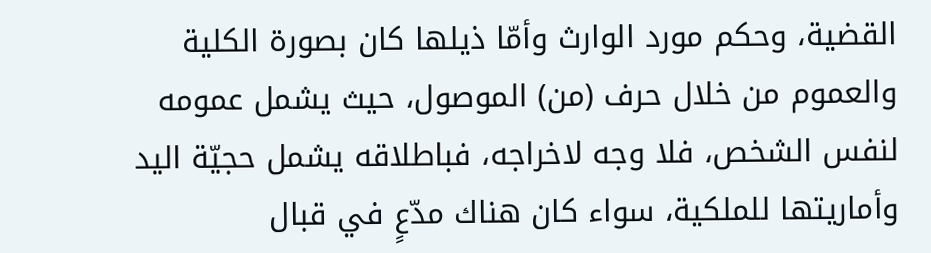القضية، وحكم مورد الوارث وأمّا ذيلها كان بصورة الكلية والعموم من خلال حرف (من) الموصول، حيث يشمل عمومه لنفس الشخص، فلا وجه لاخراجه، فباطلاقه يشمل حجيّة اليد وأماريتها للملكية، سواء كان هناك مدّعٍ في قبال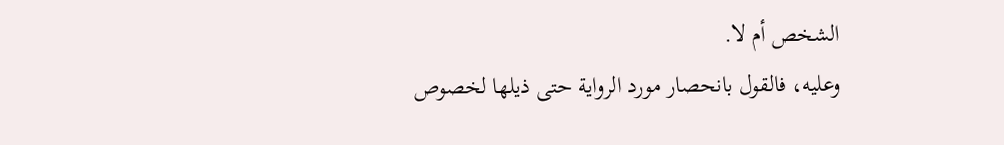الشخص أم لا.
وعليه، فالقول بانحصار مورد الرواية حتى ذيلها لخصوص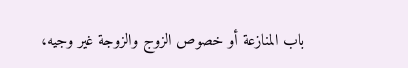باب المنازعة أو خصوص الزوج والزوجة غير وجيه،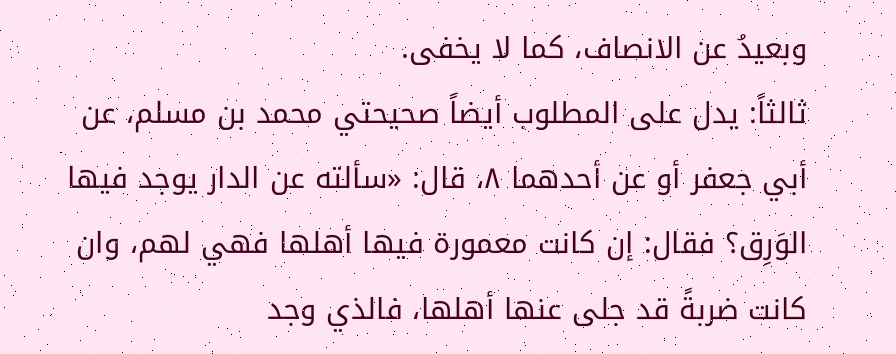وبعيدُ عن الانصاف، كما لا يخفى.
ثالثاً: يدل على المطلوب أيضاً صحيحتي محمد بن مسلم، عن أبي جعفر أو عن أحدهما ٨، قال: «سألته عن الدار يوجد فيها الوَرِق؟ فقال: إن كانت معمورة فيها أهلها فهي لهم، وان كانت ضربةً قد جلى عنها أهلها، فالذي وجد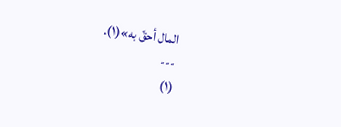المال أحقّ به»(١).
---
(١)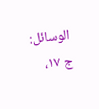الوسائل: ج ١٧،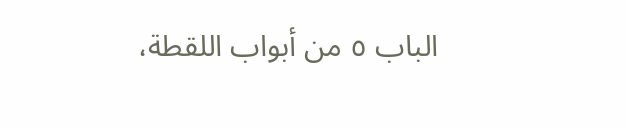الباب ٥ من أبواب اللقطة،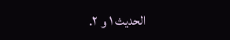الحديث ١ و ٢.